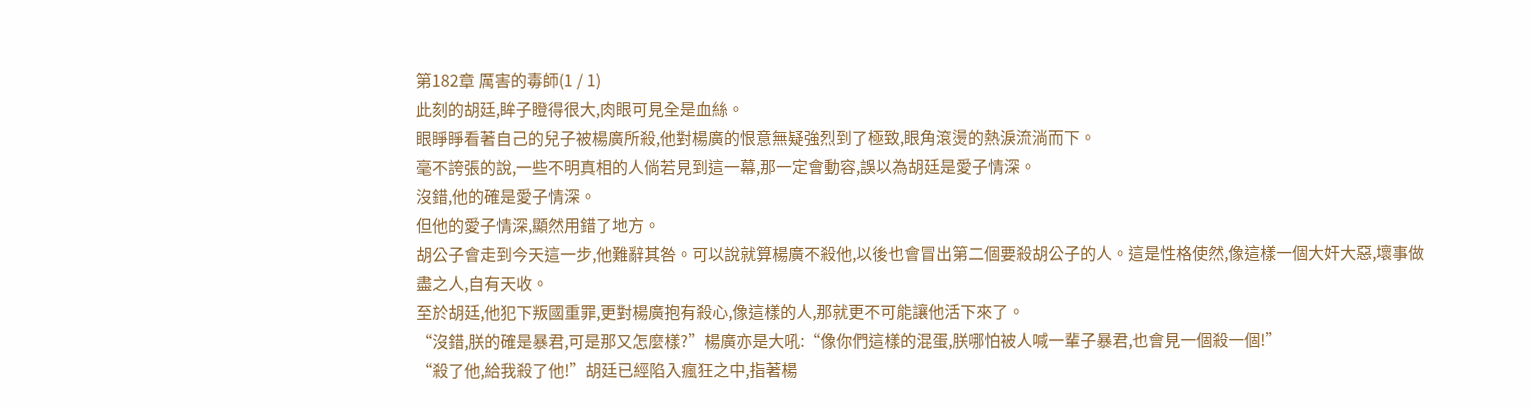第182章 厲害的毒師(1 / 1)
此刻的胡廷,眸子瞪得很大,肉眼可見全是血絲。
眼睜睜看著自己的兒子被楊廣所殺,他對楊廣的恨意無疑強烈到了極致,眼角滾燙的熱淚流淌而下。
毫不誇張的說,一些不明真相的人倘若見到這一幕,那一定會動容,誤以為胡廷是愛子情深。
沒錯,他的確是愛子情深。
但他的愛子情深,顯然用錯了地方。
胡公子會走到今天這一步,他難辭其咎。可以說就算楊廣不殺他,以後也會冒出第二個要殺胡公子的人。這是性格使然,像這樣一個大奸大惡,壞事做盡之人,自有天收。
至於胡廷,他犯下叛國重罪,更對楊廣抱有殺心,像這樣的人,那就更不可能讓他活下來了。
“沒錯,朕的確是暴君,可是那又怎麼樣?”楊廣亦是大吼:“像你們這樣的混蛋,朕哪怕被人喊一輩子暴君,也會見一個殺一個!”
“殺了他,給我殺了他!”胡廷已經陷入瘋狂之中,指著楊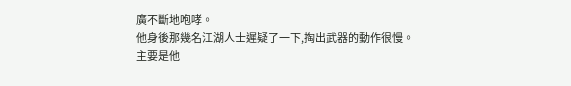廣不斷地咆哮。
他身後那幾名江湖人士遲疑了一下,掏出武器的動作很慢。
主要是他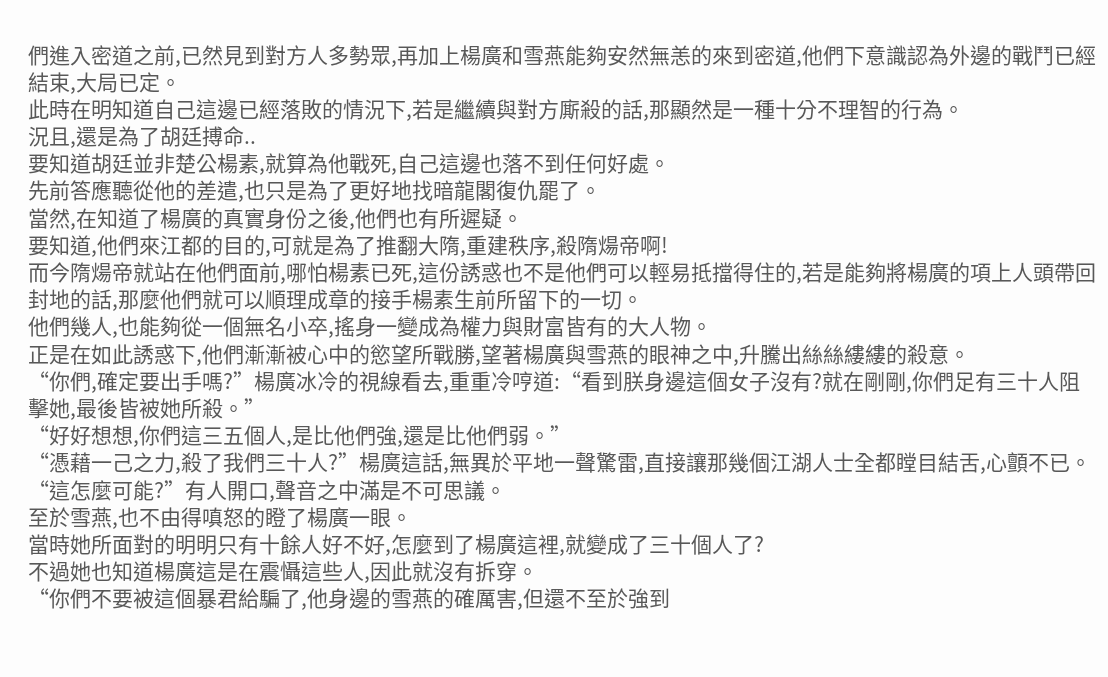們進入密道之前,已然見到對方人多勢眾,再加上楊廣和雪燕能夠安然無恙的來到密道,他們下意識認為外邊的戰鬥已經結束,大局已定。
此時在明知道自己這邊已經落敗的情況下,若是繼續與對方廝殺的話,那顯然是一種十分不理智的行為。
況且,還是為了胡廷搏命..
要知道胡廷並非楚公楊素,就算為他戰死,自己這邊也落不到任何好處。
先前答應聽從他的差遣,也只是為了更好地找暗龍閣復仇罷了。
當然,在知道了楊廣的真實身份之後,他們也有所遲疑。
要知道,他們來江都的目的,可就是為了推翻大隋,重建秩序,殺隋煬帝啊!
而今隋煬帝就站在他們面前,哪怕楊素已死,這份誘惑也不是他們可以輕易抵擋得住的,若是能夠將楊廣的項上人頭帶回封地的話,那麼他們就可以順理成章的接手楊素生前所留下的一切。
他們幾人,也能夠從一個無名小卒,搖身一變成為權力與財富皆有的大人物。
正是在如此誘惑下,他們漸漸被心中的慾望所戰勝,望著楊廣與雪燕的眼神之中,升騰出絲絲縷縷的殺意。
“你們,確定要出手嗎?”楊廣冰冷的視線看去,重重冷哼道:“看到朕身邊這個女子沒有?就在剛剛,你們足有三十人阻擊她,最後皆被她所殺。”
“好好想想,你們這三五個人,是比他們強,還是比他們弱。”
“憑藉一己之力,殺了我們三十人?”楊廣這話,無異於平地一聲驚雷,直接讓那幾個江湖人士全都瞠目結舌,心顫不已。
“這怎麼可能?”有人開口,聲音之中滿是不可思議。
至於雪燕,也不由得嗔怒的瞪了楊廣一眼。
當時她所面對的明明只有十餘人好不好,怎麼到了楊廣這裡,就變成了三十個人了?
不過她也知道楊廣這是在震懾這些人,因此就沒有拆穿。
“你們不要被這個暴君給騙了,他身邊的雪燕的確厲害,但還不至於強到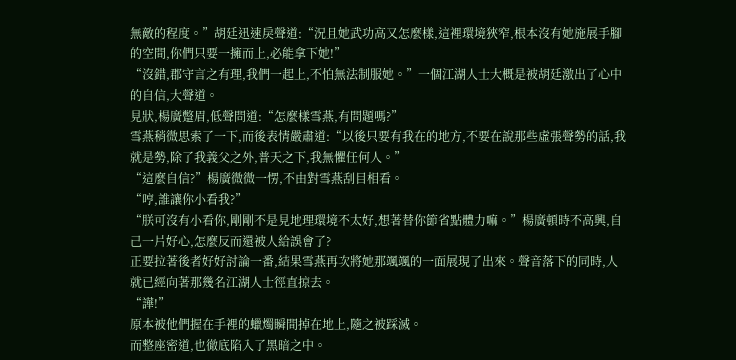無敵的程度。”胡廷迅速戾聲道:“況且她武功高又怎麼樣,這裡環境狹窄,根本沒有她施展手腳的空間,你們只要一擁而上,必能拿下她!”
“沒錯,郡守言之有理,我們一起上,不怕無法制服她。”一個江湖人士大概是被胡廷激出了心中的自信,大聲道。
見狀,楊廣蹩眉,低聲問道:“怎麼樣雪燕,有問題嗎?”
雪燕稍微思索了一下,而後表情嚴肅道:“以後只要有我在的地方,不要在說那些虛張聲勢的話,我就是勢,除了我義父之外,普天之下,我無懼任何人。”
“這麼自信?”楊廣微微一愣,不由對雪燕刮目相看。
“哼,誰讓你小看我?”
“朕可沒有小看你,剛剛不是見地理環境不太好,想著替你節省點體力嘛。”楊廣頓時不高興,自己一片好心,怎麼反而還被人給誤會了?
正要拉著後者好好討論一番,結果雪燕再次將她那颯颯的一面展現了出來。聲音落下的同時,人就已經向著那幾名江湖人士徑直掠去。
“譁!”
原本被他們握在手裡的蠟燭瞬間掉在地上,隨之被踩滅。
而整座密道,也徹底陷入了黑暗之中。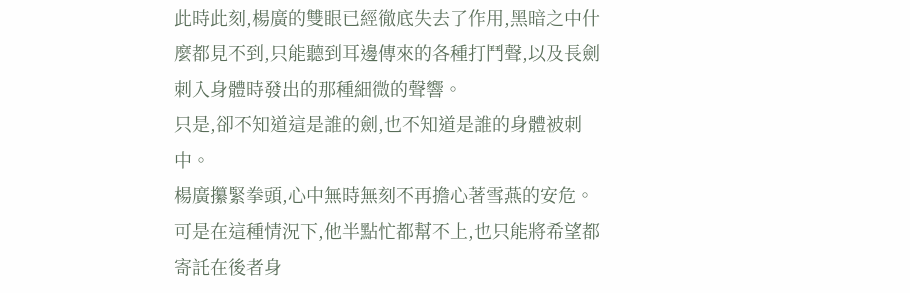此時此刻,楊廣的雙眼已經徹底失去了作用,黑暗之中什麼都見不到,只能聽到耳邊傳來的各種打鬥聲,以及長劍刺入身體時發出的那種細微的聲響。
只是,卻不知道這是誰的劍,也不知道是誰的身體被刺中。
楊廣攥緊拳頭,心中無時無刻不再擔心著雪燕的安危。
可是在這種情況下,他半點忙都幫不上,也只能將希望都寄託在後者身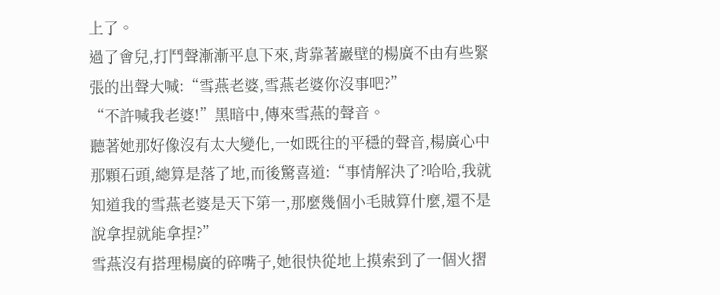上了。
過了會兒,打鬥聲漸漸平息下來,背靠著巖壁的楊廣不由有些緊張的出聲大喊:“雪燕老婆,雪燕老婆你沒事吧?”
“不許喊我老婆!”黑暗中,傳來雪燕的聲音。
聽著她那好像沒有太大變化,一如既往的平穩的聲音,楊廣心中那顆石頭,總算是落了地,而後驚喜道:“事情解決了?哈哈,我就知道我的雪燕老婆是天下第一,那麼幾個小毛賊算什麼,還不是說拿捏就能拿捏?”
雪燕沒有搭理楊廣的碎嘴子,她很快從地上摸索到了一個火摺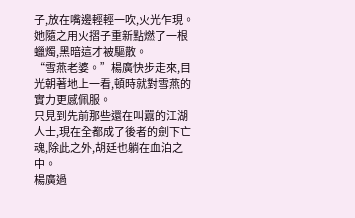子,放在嘴邊輕輕一吹,火光乍現。
她隨之用火摺子重新點燃了一根蠟燭,黑暗這才被驅散。
“雪燕老婆。”楊廣快步走來,目光朝著地上一看,頓時就對雪燕的實力更感佩服。
只見到先前那些還在叫囂的江湖人士,現在全都成了後者的劍下亡魂,除此之外,胡廷也躺在血泊之中。
楊廣過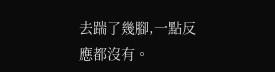去踹了幾腳,一點反應都沒有。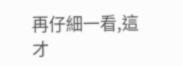再仔細一看,這才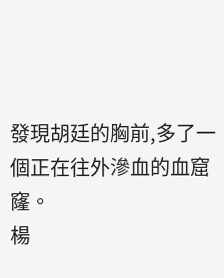發現胡廷的胸前,多了一個正在往外滲血的血窟窿。
楊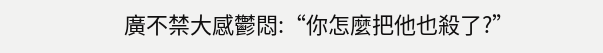廣不禁大感鬱悶:“你怎麼把他也殺了?”